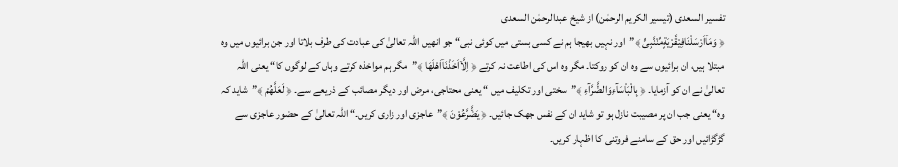تفسیر السعدی (تیسیر الکریم الرحمٰن) از شیخ عبدالرحمٰن السعدی
﴿ وَمَاۤاَرْسَلْنَافِیْقَ٘رْیَةٍمِّنْنَّبِیٍّ ﴾”اور نہیں بھیجا ہم نے کسی بستی میں کوئی نبی“ جو انھیں اللہ تعالیٰ کی عبادت کی طرف بلاتا اور جن برائیوں میں وہ مبتلا ہیں، ان برائیوں سے وہ ان کو روکتا۔ مگر وہ اس کی اطاعت نہ کرتے ﴿ اِلَّاۤاَخَذْنَاۤاَهْلَهَا ﴾”مگر ہم مواخذہ کرتے وہاں کے لوگوں کا“ یعنی اللہ تعالیٰ نے ان کو آزمایا۔ ﴿ بِالْبَاْسَآءِوَالضَّ٘رَّآءِ ﴾”سختی اور تکلیف میں “ یعنی محتاجی، مرض اور دیگر مصائب کے ذریعے سے۔ ﴿ لَعَلَّهُمْ ﴾”شاید کہ وہ“ یعنی جب ان پر مصیبت نازل ہو تو شاید ان کے نفس جھک جائیں۔ ﴿ یَضَّ٘رَّعُوْنَ ﴾”عاجزی اور زاری کریں۔“ اللہ تعالیٰ کے حضور عاجزی سے گڑگڑائیں اور حق کے سامنے فروتنی کا اظہار کریں۔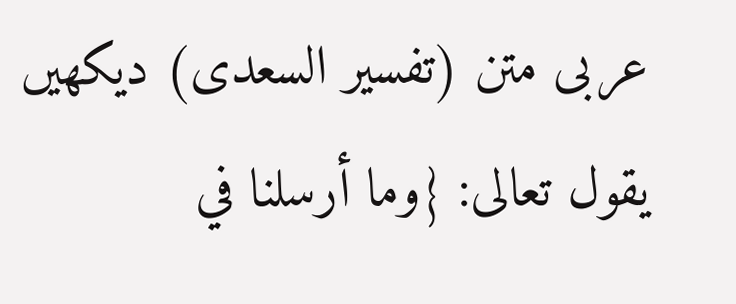عربی متن (تفسیر السعدی) دیکھیں
يقول تعالى: {وما أرسلنا في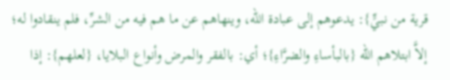قرية من نبيٍّ}: يدعوهم إلى عبادة الله، وينهاهم عن ما هم فيه من الشرِّ، فلم ينقادوا له؛ إلاَّ ابتلاهم الله {بالبأساءِ والضرَّاءِ}؛ أي: بالفقر والمرض وأنواع البلايا، {لعلهم}: إذا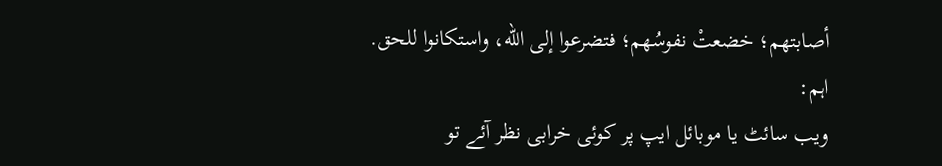أصابتهم؛ خضعتْ نفوسُهم؛ فتضرعوا إلى الله، واستكانوا للحق.
اہم:
ویب سائٹ یا موبائل ایپ پر کوئی خرابی نظر آئے تو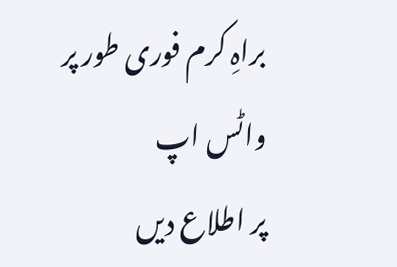براہِ کرم فوری طور پر
واٹس اپ
پر اطلاع دیں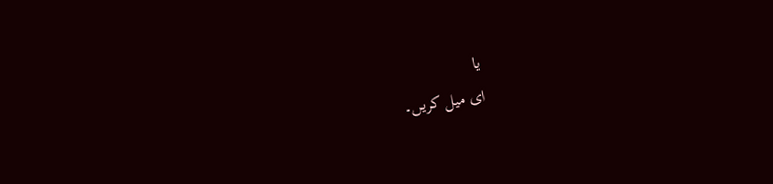یا
ای میل کریں۔